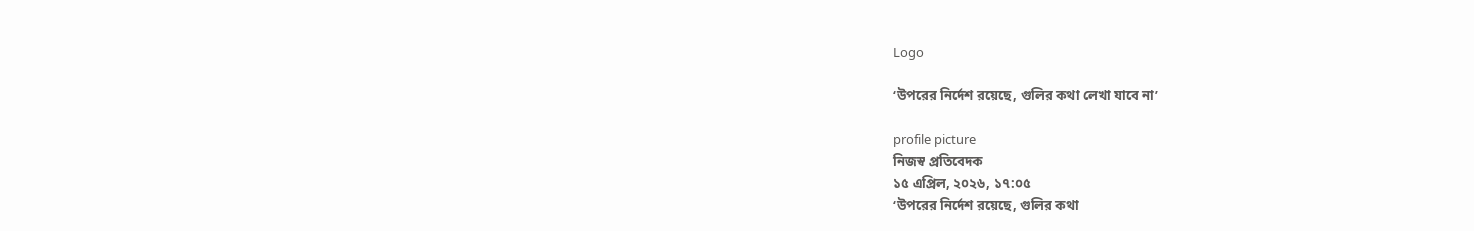Logo

‘উপরের নির্দেশ রয়েছে, গুলির কথা লেখা যাবে না’

profile picture
নিজস্ব প্রতিবেদক
১৫ এপ্রিল, ২০২৬, ১৭:০৫
‘উপরের নির্দেশ রয়েছে, গুলির কথা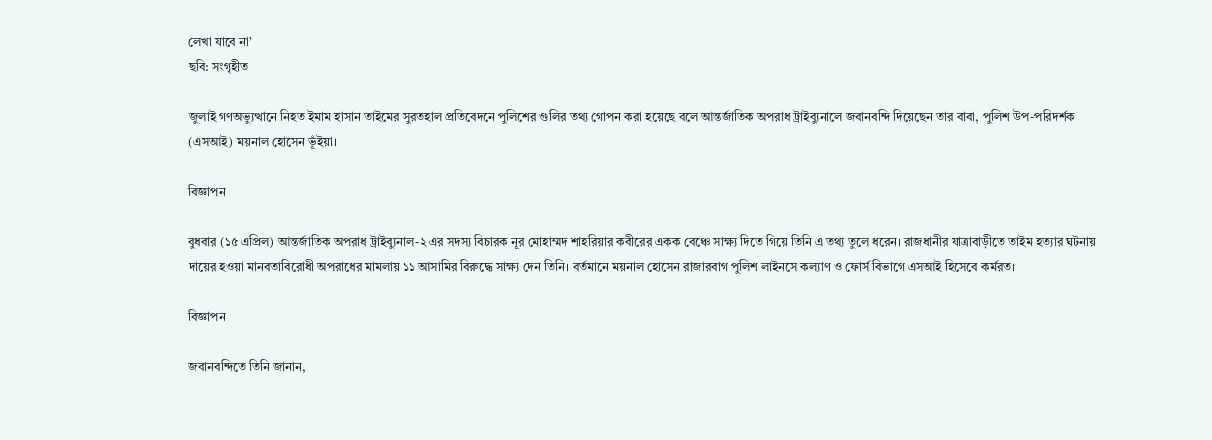লেখা যাবে না’
ছবি: সংগৃহীত

জুলাই গণঅভ্যুত্থানে নিহত ইমাম হাসান তাইমের সুরতহাল প্রতিবেদনে পুলিশের গুলির তথ্য গোপন করা হয়েছে বলে আন্তর্জাতিক অপরাধ ট্রাইব্যুনালে জবানবন্দি দিয়েছেন তার বাবা, পুলিশ উপ-পরিদর্শক (এসআই) ময়নাল হোসেন ভূঁইয়া।

বিজ্ঞাপন

বুধবার (১৫ এপ্রিল) আন্তর্জাতিক অপরাধ ট্রাইব্যুনাল-২ এর সদস্য বিচারক নূর মোহাম্মদ শাহরিয়ার কবীরের একক বেঞ্চে সাক্ষ্য দিতে গিয়ে তিনি এ তথ্য তুলে ধরেন। রাজধানীর যাত্রাবাড়ীতে তাইম হত্যার ঘটনায় দায়ের হওয়া মানবতাবিরোধী অপরাধের মামলায় ১১ আসামির বিরুদ্ধে সাক্ষ্য দেন তিনি। বর্তমানে ময়নাল হোসেন রাজারবাগ পুলিশ লাইনসে কল্যাণ ও ফোর্স বিভাগে এসআই হিসেবে কর্মরত।

বিজ্ঞাপন

জবানবন্দিতে তিনি জানান,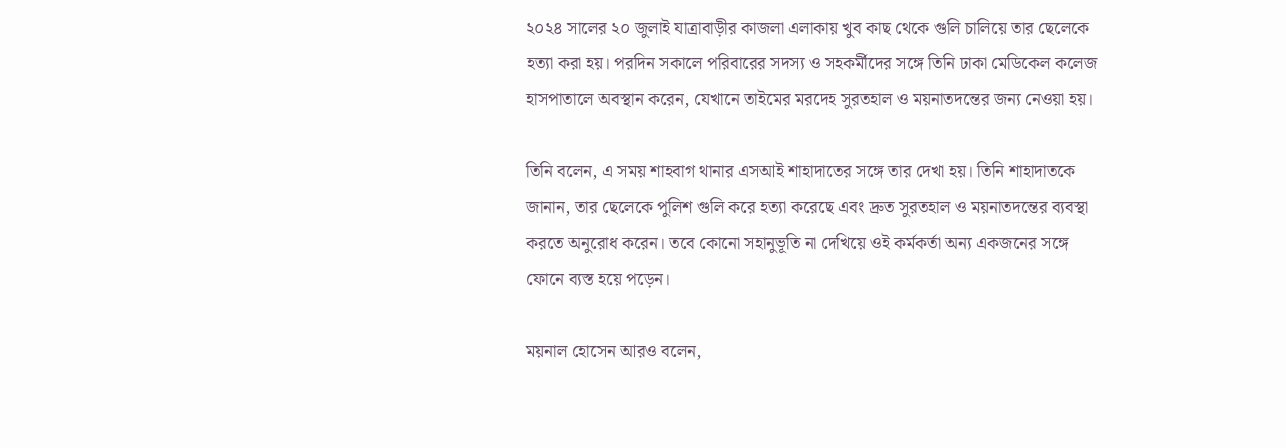২০২৪ সালের ২০ জুলাই যাত্রাবাড়ীর কাজলা এলাকায় খুব কাছ থেকে গুলি চালিয়ে তার ছেলেকে হত্যা করা হয়। পরদিন সকালে পরিবারের সদস্য ও সহকর্মীদের সঙ্গে তিনি ঢাকা মেডিকেল কলেজ হাসপাতালে অবস্থান করেন, যেখানে তাইমের মরদেহ সুরতহাল ও ময়নাতদন্তের জন্য নেওয়া হয়।

তিনি বলেন, এ সময় শাহবাগ থানার এসআই শাহাদাতের সঙ্গে তার দেখা হয়। তিনি শাহাদাতকে জানান, তার ছেলেকে পুলিশ গুলি করে হত্যা করেছে এবং দ্রুত সুরতহাল ও ময়নাতদন্তের ব্যবস্থা করতে অনুরোধ করেন। তবে কোনো সহানুভূতি না দেখিয়ে ওই কর্মকর্তা অন্য একজনের সঙ্গে ফোনে ব্যস্ত হয়ে পড়েন।

ময়নাল হোসেন আরও বলেন,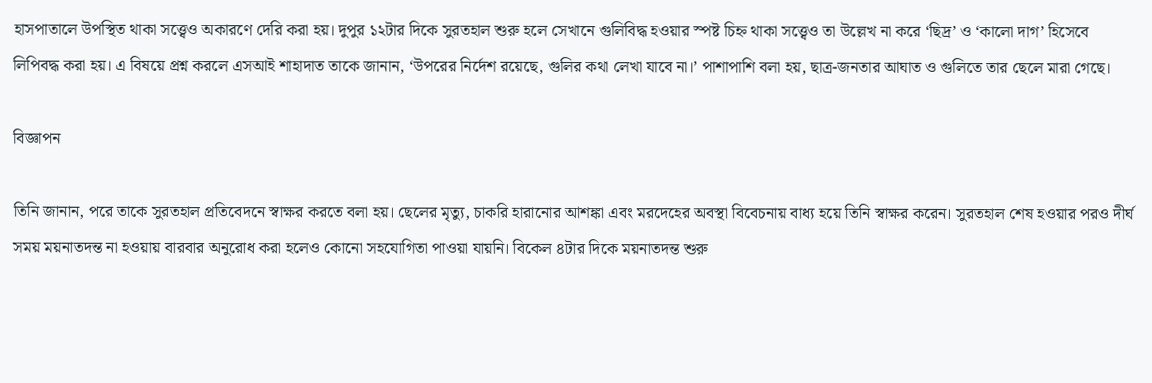হাসপাতালে উপস্থিত থাকা সত্ত্বেও অকারণে দেরি করা হয়। দুপুর ১২টার দিকে সুরতহাল শুরু হলে সেখানে গুলিবিদ্ধ হওয়ার স্পষ্ট চিহ্ন থাকা সত্ত্বেও তা উল্লেখ না করে ‘ছিদ্র’ ও ‘কালো দাগ’ হিসেবে লিপিবদ্ধ করা হয়। এ বিষয়ে প্রশ্ন করলে এসআই শাহাদাত তাকে জানান, ‘উপরের নির্দেশ রয়েছে, গুলির কথা লেখা যাবে না।’ পাশাপাশি বলা হয়, ছাত্র-জনতার আঘাত ও গুলিতে তার ছেলে মারা গেছে।

বিজ্ঞাপন

তিনি জানান, পরে তাকে সুরতহাল প্রতিবেদনে স্বাক্ষর করতে বলা হয়। ছেলের মৃত্যু, চাকরি হারানোর আশঙ্কা এবং মরদেহের অবস্থা বিবেচনায় বাধ্য হয়ে তিনি স্বাক্ষর করেন। সুরতহাল শেষ হওয়ার পরও দীর্ঘ সময় ময়নাতদন্ত না হওয়ায় বারবার অনুরোধ করা হলেও কোনো সহযোগিতা পাওয়া যায়নি। বিকেল ৪টার দিকে ময়নাতদন্ত শুরু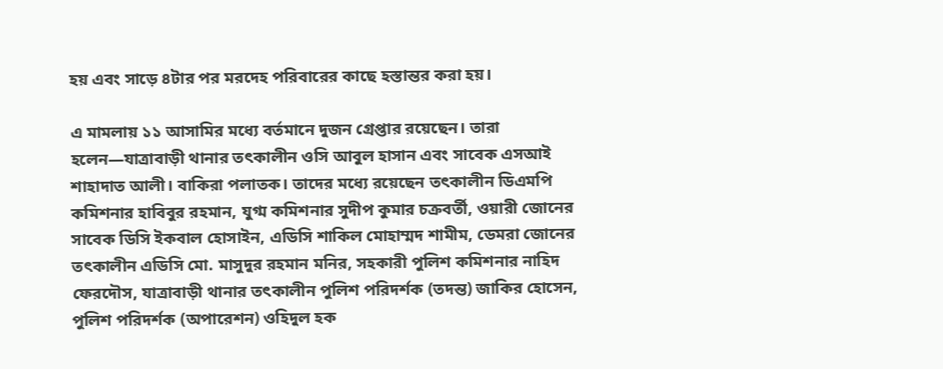হয় এবং সাড়ে ৪টার পর মরদেহ পরিবারের কাছে হস্তান্তর করা হয়।

এ মামলায় ১১ আসামির মধ্যে বর্তমানে দুজন গ্রেপ্তার রয়েছেন। তারা হলেন—যাত্রাবাড়ী থানার তৎকালীন ওসি আবুল হাসান এবং সাবেক এসআই শাহাদাত আলী। বাকিরা পলাতক। তাদের মধ্যে রয়েছেন তৎকালীন ডিএমপি কমিশনার হাবিবুর রহমান, যুগ্ম কমিশনার সুদীপ কুমার চক্রবর্তী, ওয়ারী জোনের সাবেক ডিসি ইকবাল হোসাইন, এডিসি শাকিল মোহাম্মদ শামীম, ডেমরা জোনের তৎকালীন এডিসি মো. মাসুদুর রহমান মনির, সহকারী পুলিশ কমিশনার নাহিদ ফেরদৌস, যাত্রাবাড়ী থানার তৎকালীন পুলিশ পরিদর্শক (তদন্ত) জাকির হোসেন, পুলিশ পরিদর্শক (অপারেশন) ওহিদুল হক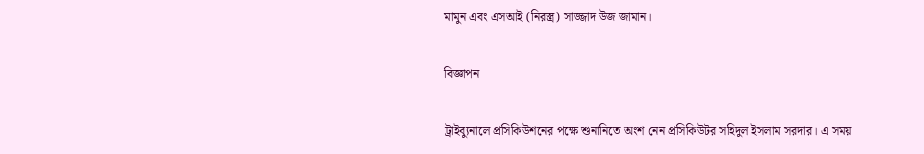মামুন এবং এসআই (নিরস্ত্র) সাজ্জাদ উজ জামান।

বিজ্ঞাপন

ট্রাইব্যুনালে প্রসিকিউশনের পক্ষে শুনানিতে অংশ নেন প্রসিকিউটর সহিদুল ইসলাম সরদার। এ সময়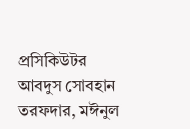প্রসিকিউটর আবদুস সোবহান তরফদার, মঈনুল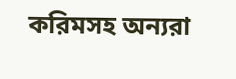করিমসহ অন্যরা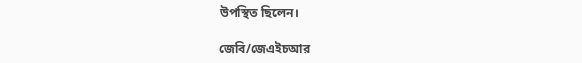উপস্থিত ছিলেন।

জেবি/জেএইচআর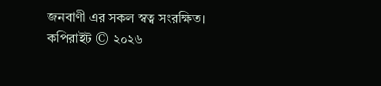জনবাণী এর সকল স্বত্ব সংরক্ষিত। কপিরাইট © ২০২৬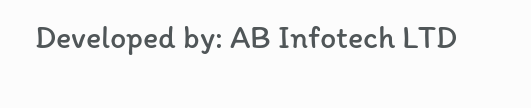Developed by: AB Infotech LTD